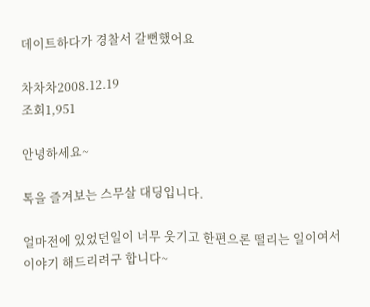데이트하다가 경찰서 갈뻔했어요

차차차2008.12.19
조회1,951

안녕하세요~

톡을 즐겨보는 스무살 대딩입니다.

얼마전에 있었던일이 너무 웃기고 한편으론 떨리는 일이여서 이야기 해드리려구 합니다~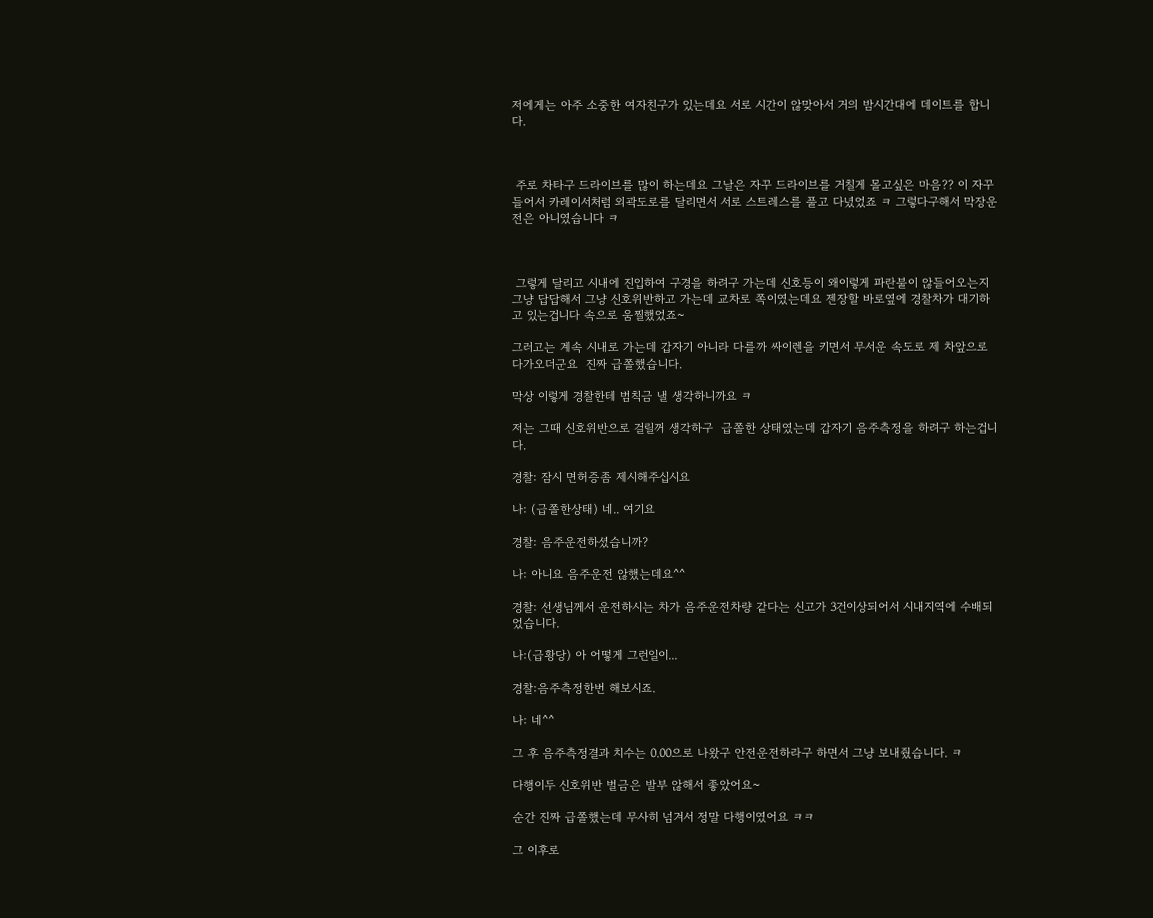저에게는 아주 소중한 여자친구가 있는데요 서로 시간이 않맞아서 거의 밤시간대에 데이트를 합니다.



 주로 차타구 드라이브를 많이 하는데요 그날은 자꾸 드라이브를 거칠게 몰고싶은 마음?? 이 자꾸 들어서 카레이서처럼 외곽도로를 달리면서 서로 스트레스를 풀고 다녔었죠 ㅋ 그렇다구해서 막장운전은 아니였습니다 ㅋ



 그렇게 달리고 시내에 진입하여 구경을 하려구 가는데 신호등이 왜이렇게 파란불이 않들어오는지 그냥 답답해서 그냥 신호위반하고 가는데 교차로 쪽이였는데요 젠장할 바로옆에 경찰차가 대기하고 있는겁니다 속으로 움찔했었죠~

그러고는 계속 시내로 가는데 갑자기 아니라 다를까 싸이렌을 키면서 무서운 속도로 제 차앞으로 다가오더군요  진짜 급쫄했습니다.

막상 이렇게 경찰한테 범칙금 낼 생각하니까요 ㅋ

저는 그때 신호위반으로 걸릴꺼 생각하구  급쫄한 상태였는데 갑자기 음주측정을 하려구 하는겁니다.

경찰: 잠시 면허증좀 제시해주십시요

나: (급쫄한상태) 네.. 여기요

경찰: 음주운전하셨습니까?

나: 아니요 음주운전 않했는데요^^

경찰: 선생님께서 운전하시는 차가 음주운전차량 같다는 신고가 3건이상되어서 시내지역에 수배되었습니다.

나:(급황당) 아 어떻게 그런일이...

경찰:음주측정한번 해보시죠.

나: 네^^

그 후 음주측정결과 치수는 0.00으로 나왔구 안전운전하라구 하면서 그냥 보내줬습니다. ㅋ

다행이두 신호위반 벌금은 발부 않해서 좋았어요~

순간 진짜 급쫄했는데 무사히 넘겨서 정말 다행이였어요 ㅋㅋ

그 이후로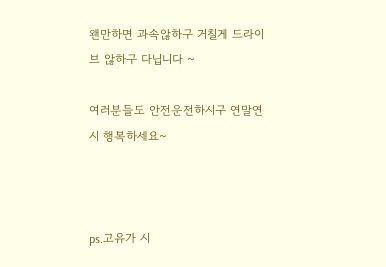왠만하면 과속않하구 거칠게 드라이브 않하구 다닙니다 ~

여러분들도 안전운전하시구 연말연시 행복하세요~



ps.고유가 시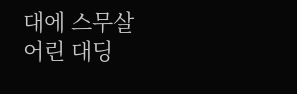대에 스무살 어린 대딩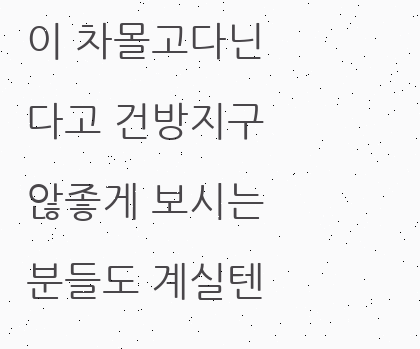이 차몰고다닌다고 건방지구 않좋게 보시는 분들도 계실텐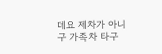데요 제차가 아니구 가족차 타구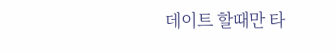데이트 할때만 타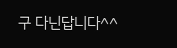구 다닌답니다^^